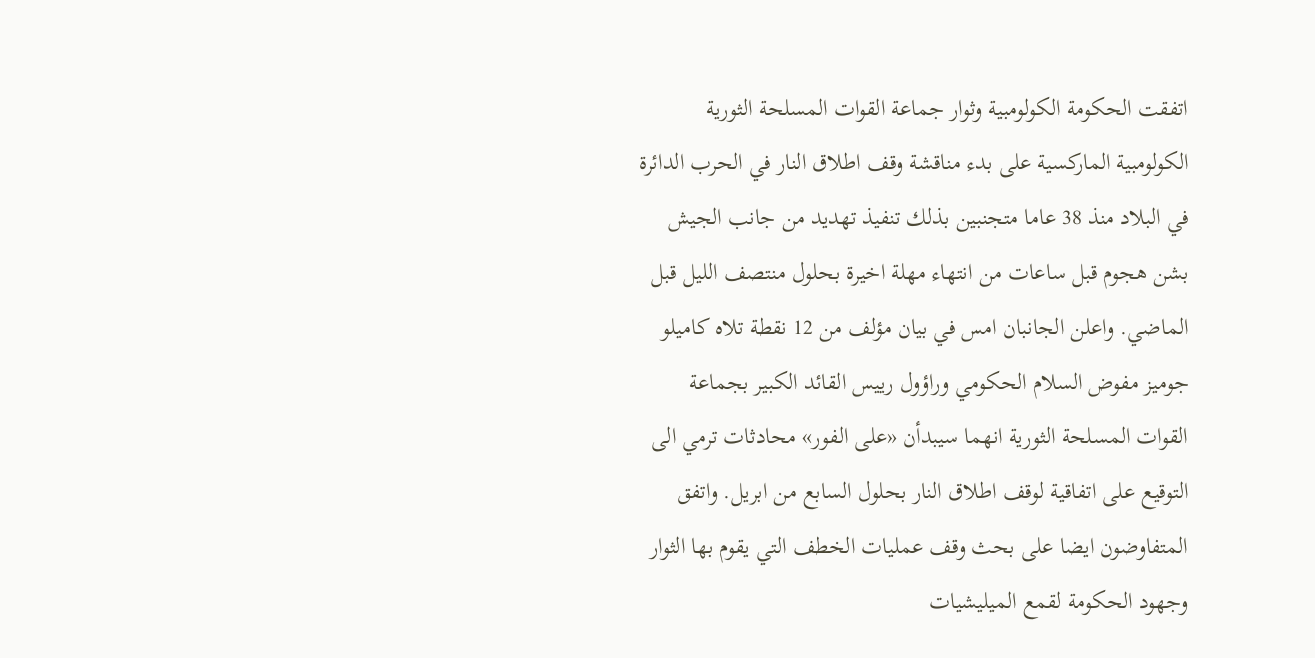اتفقت الحكومة الكولومبية وثوار جماعة القوات المسلحة الثورية الكولومبية الماركسية على بدء مناقشة وقف اطلاق النار في الحرب الدائرة في البلاد منذ 38 عاما متجنبين بذلك تنفيذ تهديد من جانب الجيش بشن هجوم قبل ساعات من انتهاء مهلة اخيرة بحلول منتصف الليل قبل الماضي. واعلن الجانبان امس في بيان مؤلف من 12 نقطة تلاه كاميلو جوميز مفوض السلام الحكومي وراؤول رييس القائد الكبير بجماعة القوات المسلحة الثورية انهما سيبدأن «على الفور» محادثات ترمي الى التوقيع على اتفاقية لوقف اطلاق النار بحلول السابع من ابريل. واتفق المتفاوضون ايضا على بحث وقف عمليات الخطف التي يقوم بها الثوار وجهود الحكومة لقمع الميليشيات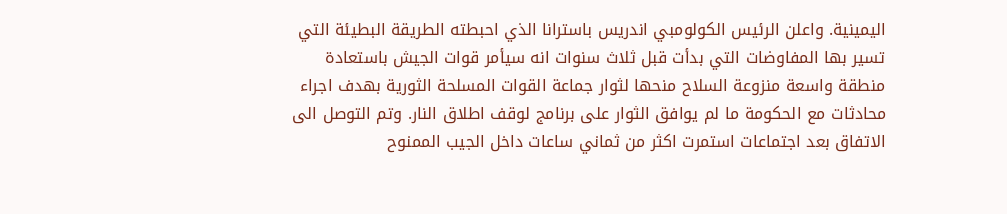اليمينية. واعلن الرئيس الكولومبي اندريس باسترانا الذي احبطته الطريقة البطيئة التي تسير بها المفاوضات التي بدأت قبل ثلاث سنوات انه سيأمر قوات الجيش باستعادة منطقة واسعة منزوعة السلاح منحها لثوار جماعة القوات المسلحة الثورية بهدف اجراء محادثات مع الحكومة ما لم يوافق الثوار على برنامج لوقف اطلاق النار. وتم التوصل الى الاتفاق بعد اجتماعات استمرت اكثر من ثماني ساعات داخل الجيب الممنوح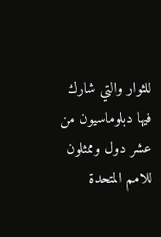للثوار والتي شارك فيها دبلوماسيون من عشر دول وممثلون للامم المتحدة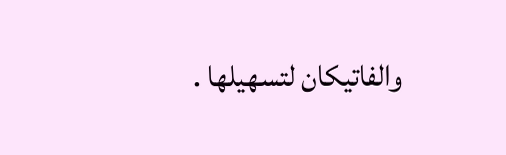والفاتيكان لتسهيلها .